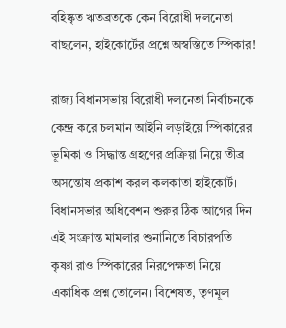বহিষ্কৃত ঋতব্রতকে কেন বিরোধী দলনেতা বাছলেন, হাইকোর্টের প্রশ্নে অস্বস্তিতে স্পিকার!

রাজ্য বিধানসভায় বিরোধী দলনেতা নির্বাচনকে কেন্দ্র করে চলমান আইনি লড়াইয়ে স্পিকারের ভূমিকা ও সিদ্ধান্ত গ্রহণের প্রক্রিয়া নিয়ে তীব্র অসন্তোষ প্রকাশ করল কলকাতা হাইকোর্ট। বিধানসভার অধিবেশন শুরুর ঠিক আগের দিন এই সংক্রান্ত মামলার শুনানিতে বিচারপতি কৃষ্ণা রাও স্পিকারের নিরপেক্ষতা নিয়ে একাধিক প্রশ্ন তোলেন। বিশেষত, তৃণমূল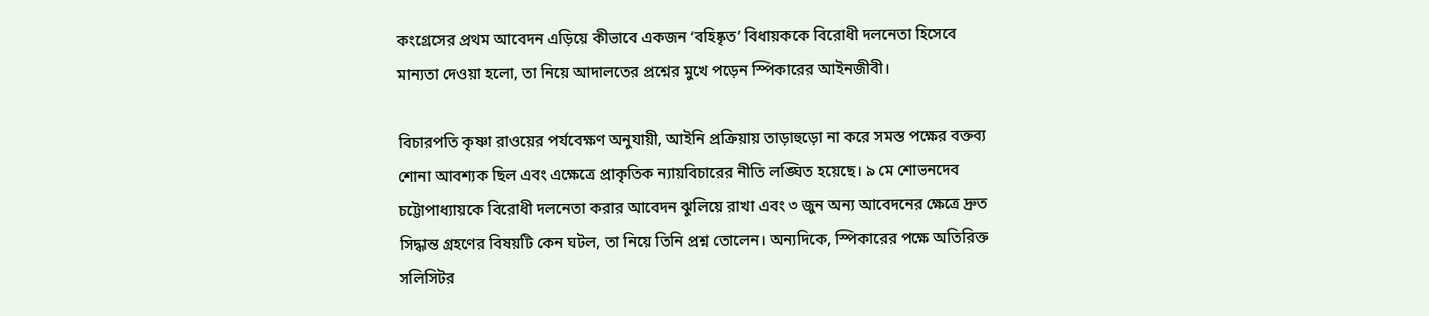কংগ্রেসের প্রথম আবেদন এড়িয়ে কীভাবে একজন ‘বহিষ্কৃত’ বিধায়ককে বিরোধী দলনেতা হিসেবে মান্যতা দেওয়া হলো, তা নিয়ে আদালতের প্রশ্নের মুখে পড়েন স্পিকারের আইনজীবী।

বিচারপতি কৃষ্ণা রাওয়ের পর্যবেক্ষণ অনুযায়ী, আইনি প্রক্রিয়ায় তাড়াহুড়ো না করে সমস্ত পক্ষের বক্তব্য শোনা আবশ্যক ছিল এবং এক্ষেত্রে প্রাকৃতিক ন্যায়বিচারের নীতি লঙ্ঘিত হয়েছে। ৯ মে শোভনদেব চট্টোপাধ্যায়কে বিরোধী দলনেতা করার আবেদন ঝুলিয়ে রাখা এবং ৩ জুন অন্য আবেদনের ক্ষেত্রে দ্রুত সিদ্ধান্ত গ্রহণের বিষয়টি কেন ঘটল, তা নিয়ে তিনি প্রশ্ন তোলেন। অন্যদিকে, স্পিকারের পক্ষে অতিরিক্ত সলিসিটর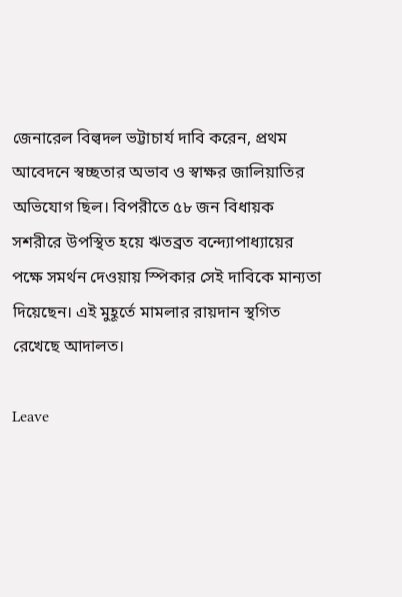জেনারেল বিল্বদল ভট্টাচার্য দাবি করেন, প্রথম আবেদনে স্বচ্ছতার অভাব ও স্বাক্ষর জালিয়াতির অভিযোগ ছিল। বিপরীতে ৫৮ জন বিধায়ক সশরীরে উপস্থিত হয়ে ঋতব্রত বন্দ্যোপাধ্যায়ের পক্ষে সমর্থন দেওয়ায় স্পিকার সেই দাবিকে মান্যতা দিয়েছেন। এই মুহূর্তে মামলার রায়দান স্থগিত রেখেছে আদালত।

Leave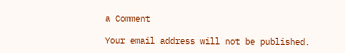a Comment

Your email address will not be published.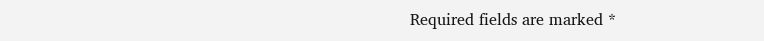Required fields are marked *